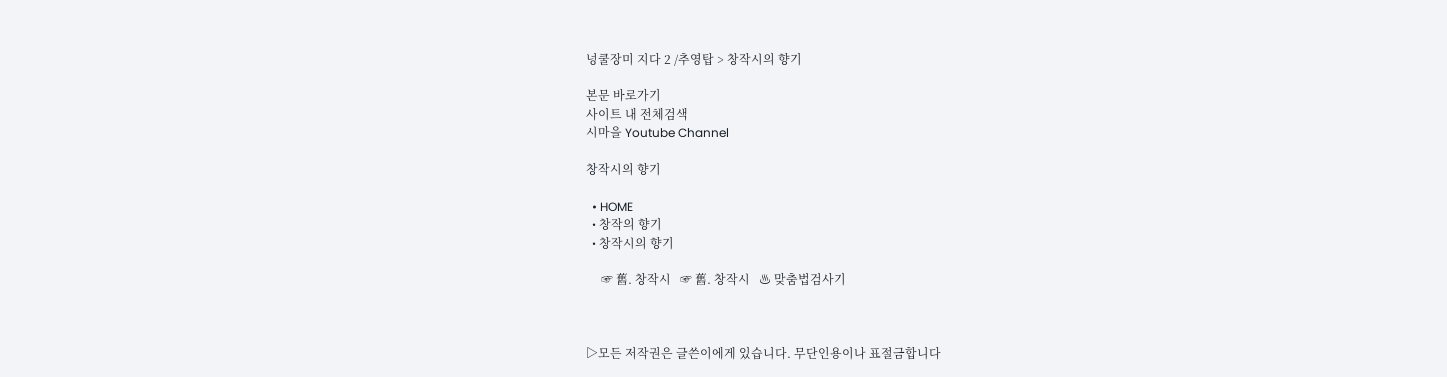넝쿨장미 지다 2 /추영탑 > 창작시의 향기

본문 바로가기
사이트 내 전체검색
시마을 Youtube Channel

창작시의 향기

  • HOME
  • 창작의 향기
  • 창작시의 향기

     ☞ 舊. 창작시   ☞ 舊. 창작시   ♨ 맞춤법검사기



▷모든 저작권은 글쓴이에게 있습니다. 무단인용이나 표절금합니다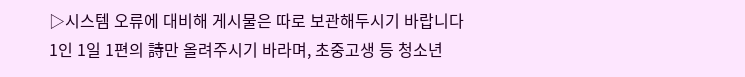▷시스템 오류에 대비해 게시물은 따로 보관해두시기 바랍니다
1인 1일 1편의 詩만 올려주시기 바라며, 초중고생 등 청소년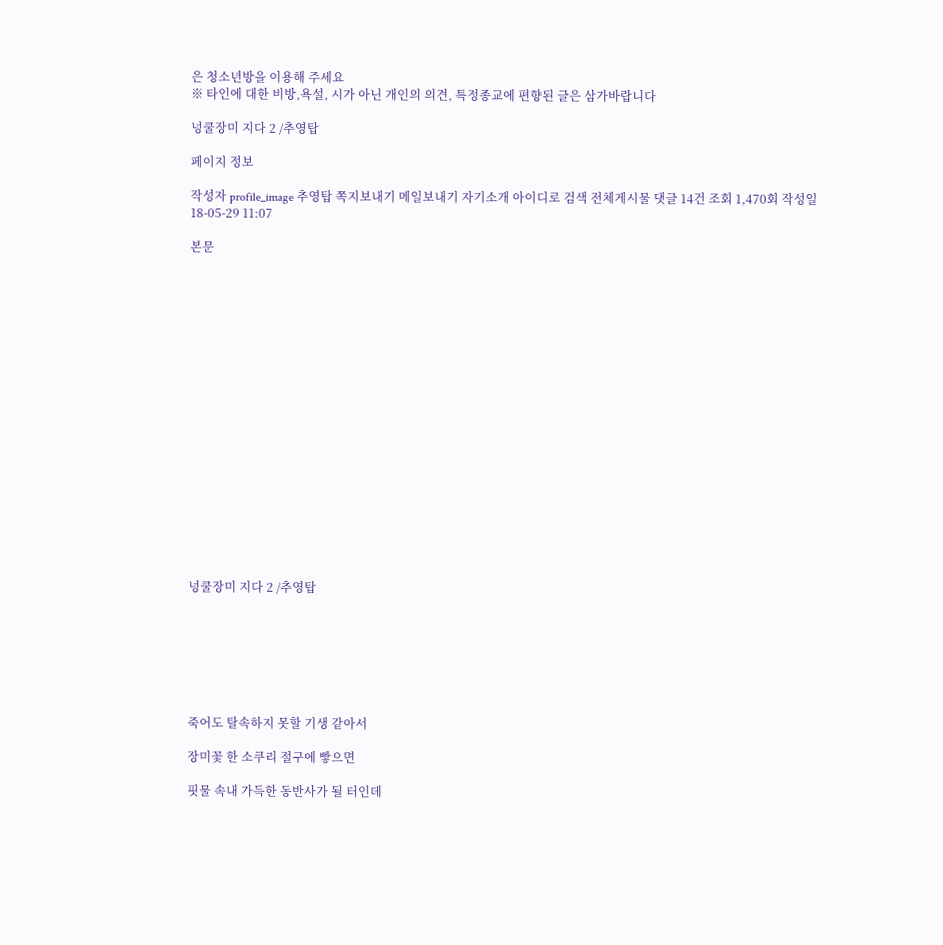은 청소년방을 이용해 주세요
※ 타인에 대한 비방,욕설, 시가 아닌 개인의 의견, 특정종교에 편향된 글은 삼가바랍니다

넝쿨장미 지다 2 /추영탑

페이지 정보

작성자 profile_image 추영탑 쪽지보내기 메일보내기 자기소개 아이디로 검색 전체게시물 댓글 14건 조회 1,470회 작성일 18-05-29 11:07

본문



















넝쿨장미 지다 2 /추영탑







죽어도 탈속하지 못할 기생 같아서

장미꽃 한 소쿠리 절구에 빻으면

핏물 속내 가득한 동반사가 될 터인데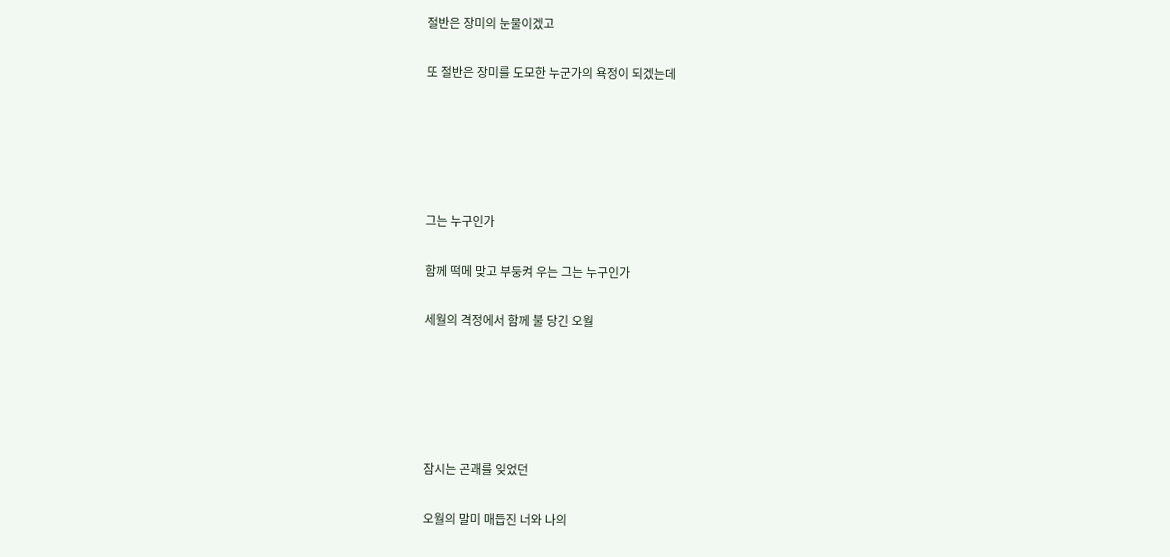절반은 장미의 눈물이겠고

또 절반은 장미를 도모한 누군가의 욕정이 되겠는데





그는 누구인가

함께 떡메 맞고 부둥켜 우는 그는 누구인가

세월의 격정에서 함께 불 당긴 오월





잠시는 곤괘를 잊었던

오월의 말미 매듭진 너와 나의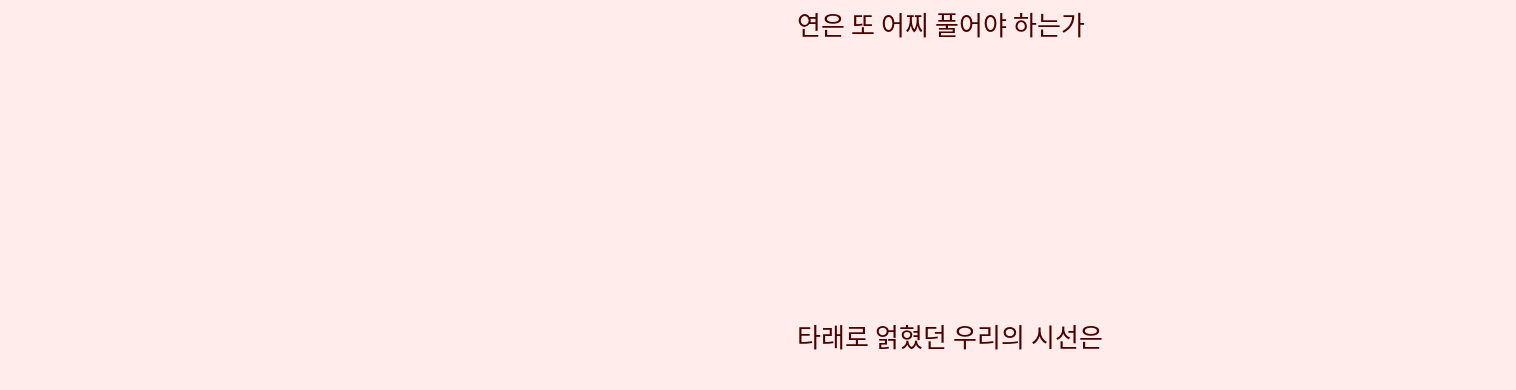연은 또 어찌 풀어야 하는가





타래로 얽혔던 우리의 시선은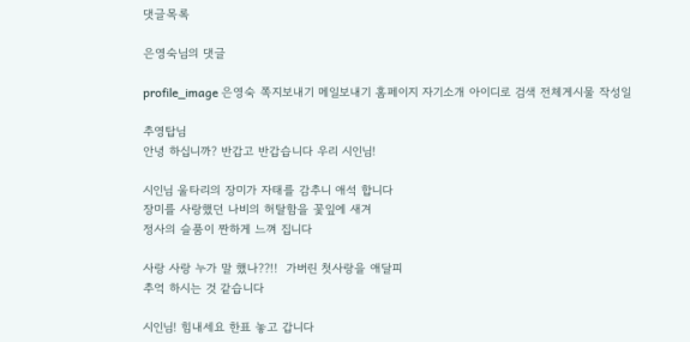댓글목록

은영숙님의 댓글

profile_image 은영숙 쪽지보내기 메일보내기 홈페이지 자기소개 아이디로 검색 전체게시물 작성일

추영탑님
안녕 하십니까? 반갑고 반갑습니다 우리 시인님!

시인님 울타리의 장미가 자태를 감추니 애석 합니다
장미를 사랑했던 나비의 허탈함을 꽃잎에 새겨
정사의 슬품이 짠하게 느껴 집니다

사랑 사랑 누가 말 했나??!!  가버린 첫사랑을 애달피
추억 하시는 것 같습니다

시인님! 힘내세요 한표 놓고 갑니다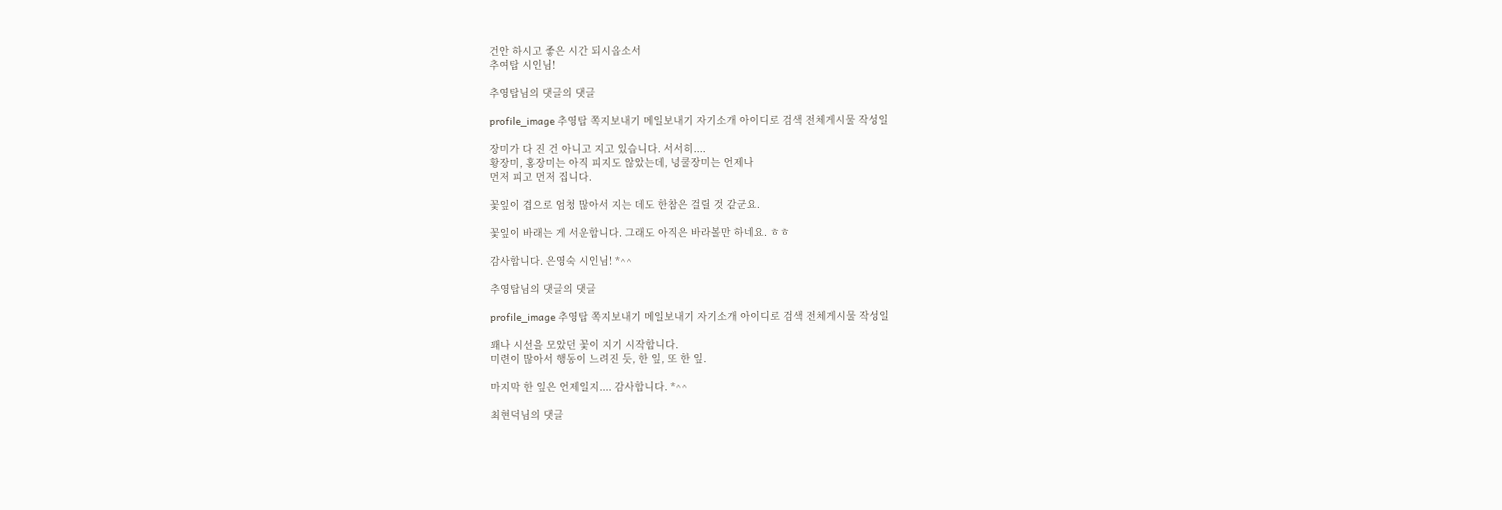건안 하시고 좋은 시간 되시옵소서
추여탑 시인님!

추영탑님의 댓글의 댓글

profile_image 추영탑 쪽지보내기 메일보내기 자기소개 아이디로 검색 전체게시물 작성일

장미가 다 진 건 아니고 지고 있습니다. 서서히....
황장미, 홍장미는 아직 피지도 않았는데, 넝쿨장미는 언제나
먼저 피고 먼저 집니다.

꽃잎이 겹으로 엄청 많아서 지는 데도 한참은 걸릴 것 같군요.

꽃잎이 바래는 게 서운합니다. 그래도 아직은 바라볼만 하네요. ㅎㅎ

감사합니다. 은영숙 시인님! *^^

추영탑님의 댓글의 댓글

profile_image 추영탑 쪽지보내기 메일보내기 자기소개 아이디로 검색 전체게시물 작성일

꽤나 시선을 모았던 꽃이 지기 시작합니다.
미련이 많아서 행동이 느려진 듯, 한 잎, 또 한 잎.

마지막 한 잎은 언제일지.... 감사합니다. *^^

최현덕님의 댓글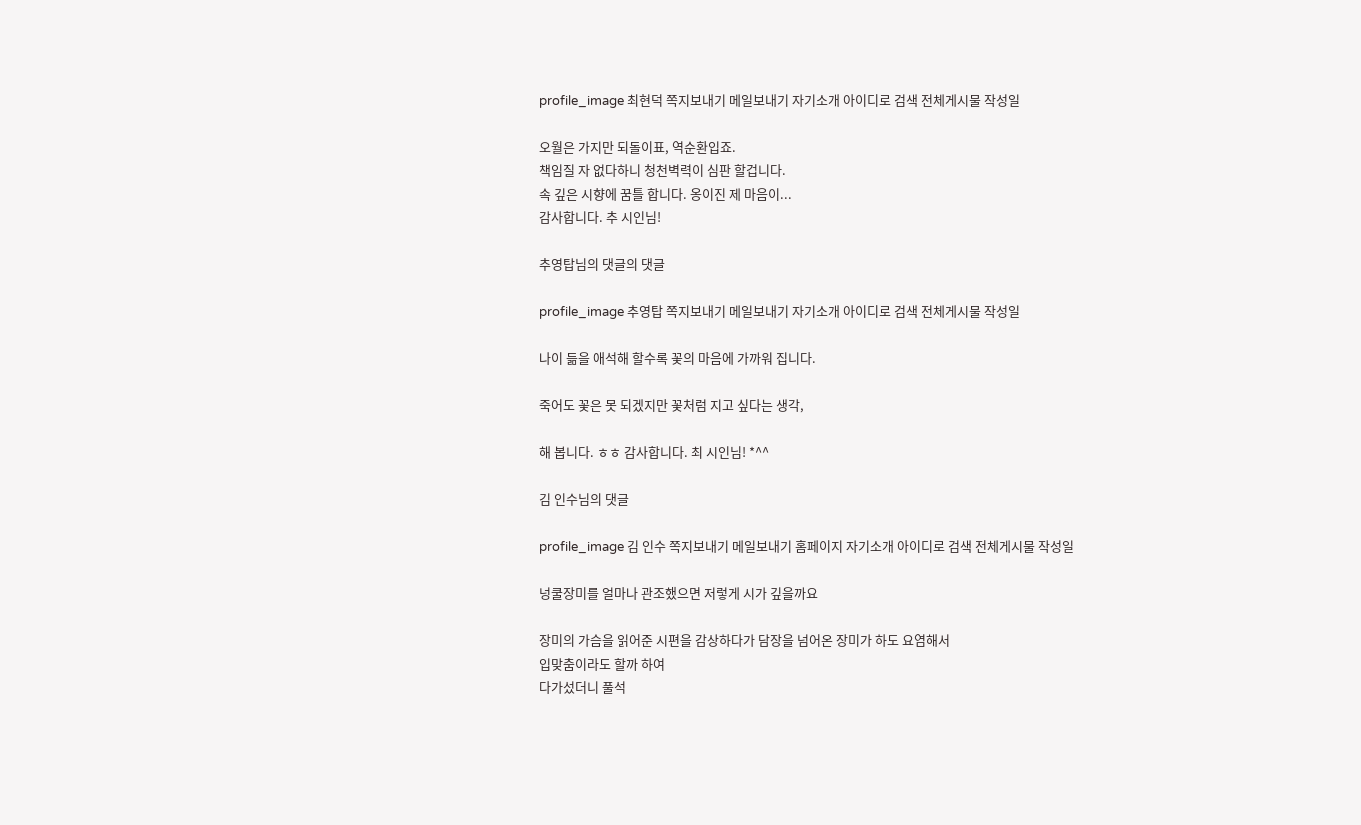profile_image 최현덕 쪽지보내기 메일보내기 자기소개 아이디로 검색 전체게시물 작성일

오월은 가지만 되돌이표, 역순환입죠.
책임질 자 없다하니 청천벽력이 심판 할겁니다.
속 깊은 시향에 꿈틀 합니다. 옹이진 제 마음이...
감사합니다. 추 시인님!

추영탑님의 댓글의 댓글

profile_image 추영탑 쪽지보내기 메일보내기 자기소개 아이디로 검색 전체게시물 작성일

나이 듦을 애석해 할수록 꽃의 마음에 가까워 집니다.

죽어도 꽃은 못 되겠지만 꽃처럼 지고 싶다는 생각,

해 봅니다. ㅎㅎ 감사합니다. 최 시인님! *^^

김 인수님의 댓글

profile_image 김 인수 쪽지보내기 메일보내기 홈페이지 자기소개 아이디로 검색 전체게시물 작성일

넝쿨장미를 얼마나 관조했으면 저렇게 시가 깊을까요

장미의 가슴을 읽어준 시편을 감상하다가 담장을 넘어온 장미가 하도 요염해서
입맞춤이라도 할까 하여
다가섰더니 풀석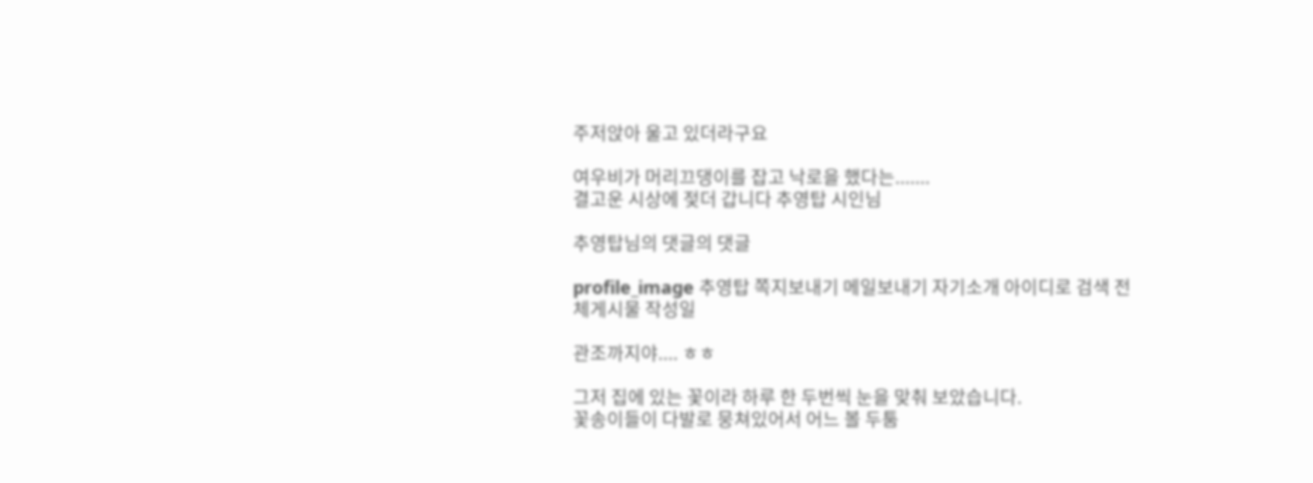주저앉아 울고 있더라구요

여우비가 머리끄댕이를 잡고 낙로을 했다는.......
결고운 시상에 젖더 갑니다 추영탑 시인님

추영탑님의 댓글의 댓글

profile_image 추영탑 쪽지보내기 메일보내기 자기소개 아이디로 검색 전체게시물 작성일

관조까지야.... ㅎㅎ

그저 집에 있는 꽃이라 하루 한 두번씩 눈을 맞춰 보았습니다.
꽃송이들이 다발로 뭉쳐있어서 어느 볼 두툼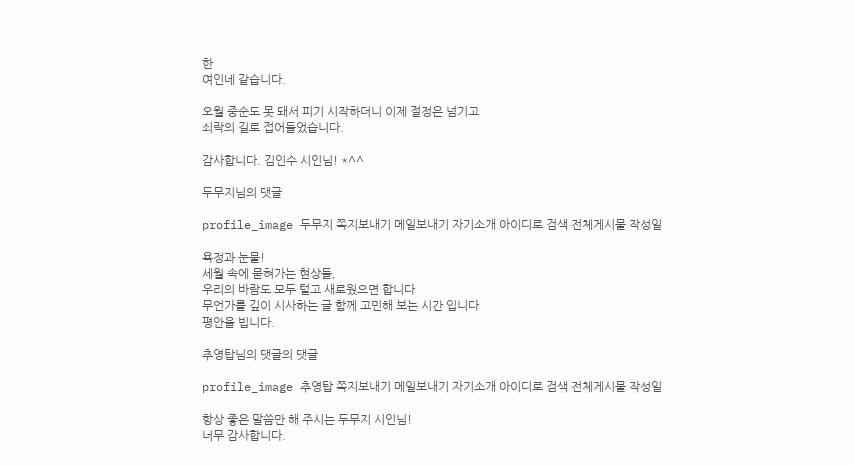한
여인네 같습니다.

오월 중순도 못 돼서 피기 시작하더니 이제 절정은 넘기고
쇠락의 길로 접어들었습니다.

감사합니다. 김인수 시인님! *^^

두무지님의 댓글

profile_image 두무지 쪽지보내기 메일보내기 자기소개 아이디로 검색 전체게시물 작성일

욕정과 눈물!
세월 속에 묻혀가는 현상들,
우리의 바람도 모두 털고 새로웠으면 합니다
무언가를 깊이 시사하는 글 함께 고민해 보는 시간 입니다
평안을 빕니다.

추영탑님의 댓글의 댓글

profile_image 추영탑 쪽지보내기 메일보내기 자기소개 아이디로 검색 전체게시물 작성일

항상 좋은 말씀만 해 주시는 두무지 시인님!
너무 감사합니다.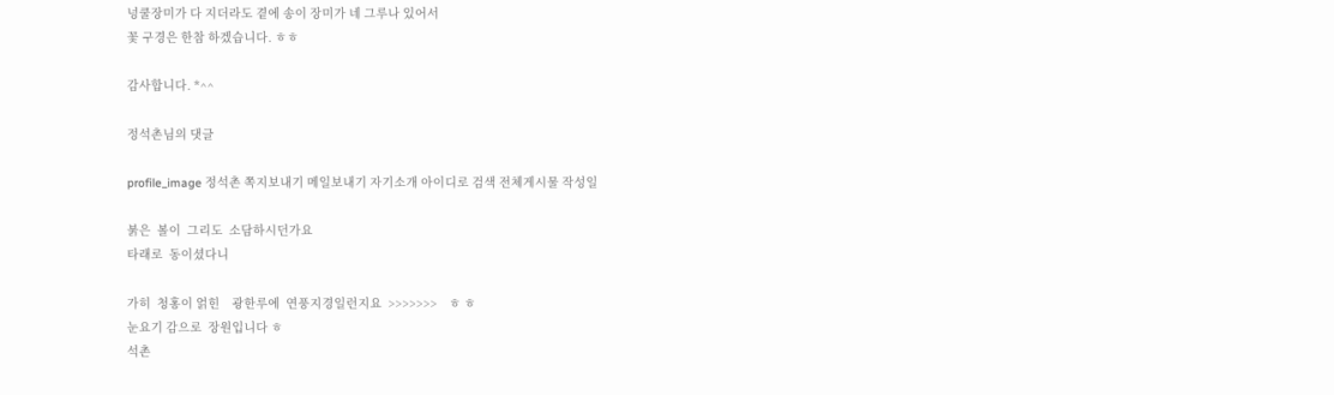넝쿨장미가 다 지더라도 곁에 송이 장미가 네 그루나 있어서
꽃 구경은 한참 하겠습니다. ㅎㅎ

감사합니다. *^^

정석촌님의 댓글

profile_image 정석촌 쪽지보내기 메일보내기 자기소개 아이디로 검색 전체게시물 작성일

붉은  볼이  그리도  소담하시던가요
타래로  동이셨다니

가히  청홍이 얽힌    광한루에  연풍지경일런지요  >>>>>>>    ㅎ ㅎ
눈요기 감으로  장원입니다 ㅎ
석촌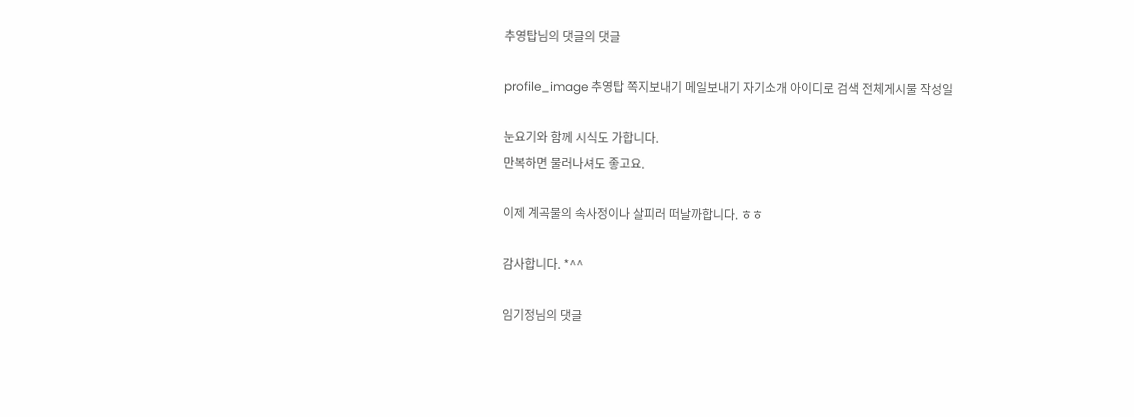추영탑님의 댓글의 댓글

profile_image 추영탑 쪽지보내기 메일보내기 자기소개 아이디로 검색 전체게시물 작성일

눈요기와 함께 시식도 가합니다.
만복하면 물러나셔도 좋고요.

이제 계곡물의 속사정이나 살피러 떠날까합니다. ㅎㅎ

감사합니다. *^^

임기정님의 댓글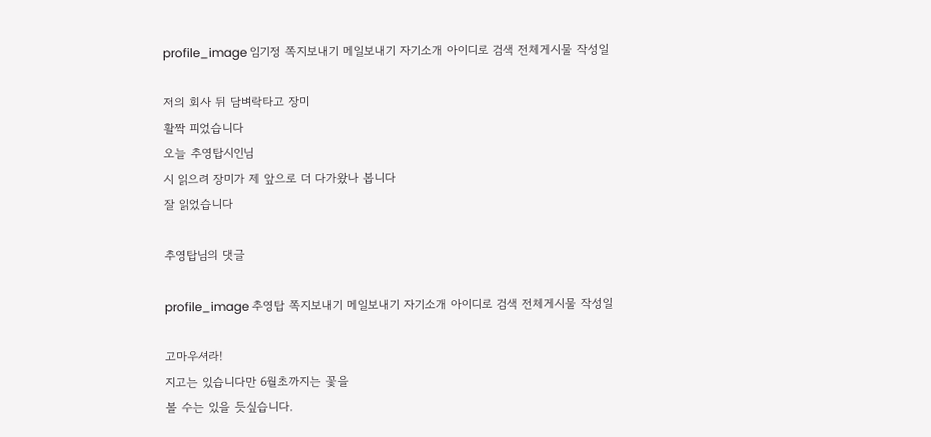profile_image 임기정 쪽지보내기 메일보내기 자기소개 아이디로 검색 전체게시물 작성일

저의 회사 뒤 담벼락타고 장미
활짝 피었습니다
오늘 추영탑시인님
시 읽으려 장미가 제 앞으로 더 다가왔나 봅니다
잘 읽었습니다

추영탑님의 댓글

profile_image 추영탑 쪽지보내기 메일보내기 자기소개 아이디로 검색 전체게시물 작성일

고마우셔라!
지고는 있습니다만 6월초까지는 꽃을
볼 수는 있을 듯싶습니다.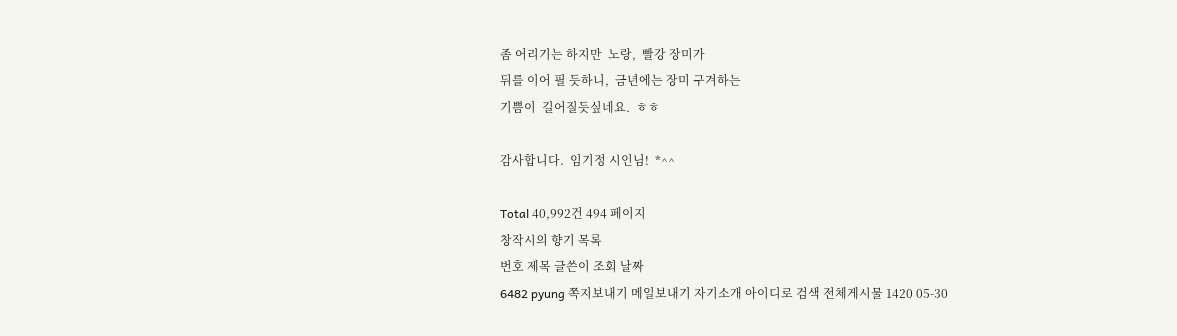좀 어리기는 하지만  노랑,  빨강 장미가
뒤를 이어 필 듯하니,  금년에는 장미 구겨하는
기쁨이  길어질듯싶네요.  ㅎㅎ

감사합니다.  임기정 시인님!  *^^

Total 40,992건 494 페이지
창작시의 향기 목록
번호 제목 글쓴이 조회 날짜
6482 pyung 쪽지보내기 메일보내기 자기소개 아이디로 검색 전체게시물 1420 05-30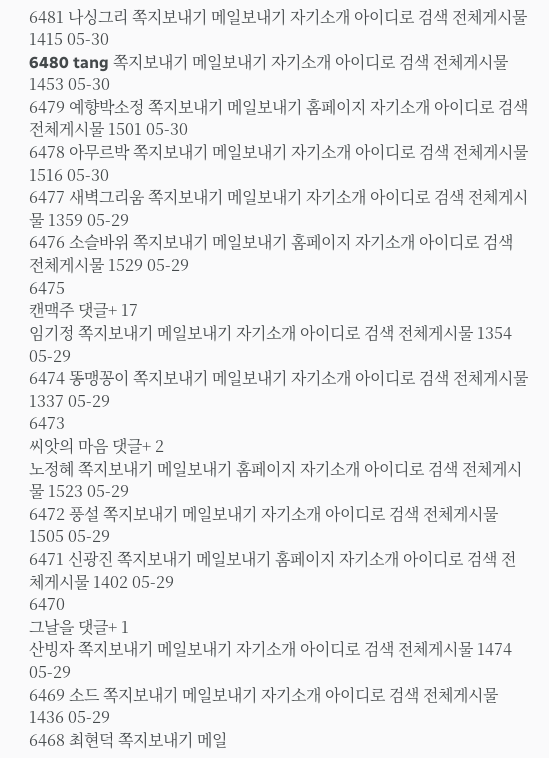6481 나싱그리 쪽지보내기 메일보내기 자기소개 아이디로 검색 전체게시물 1415 05-30
6480 tang 쪽지보내기 메일보내기 자기소개 아이디로 검색 전체게시물 1453 05-30
6479 예향박소정 쪽지보내기 메일보내기 홈페이지 자기소개 아이디로 검색 전체게시물 1501 05-30
6478 아무르박 쪽지보내기 메일보내기 자기소개 아이디로 검색 전체게시물 1516 05-30
6477 새벽그리움 쪽지보내기 메일보내기 자기소개 아이디로 검색 전체게시물 1359 05-29
6476 소슬바위 쪽지보내기 메일보내기 홈페이지 자기소개 아이디로 검색 전체게시물 1529 05-29
6475
캔맥주 댓글+ 17
임기정 쪽지보내기 메일보내기 자기소개 아이디로 검색 전체게시물 1354 05-29
6474 똥맹꽁이 쪽지보내기 메일보내기 자기소개 아이디로 검색 전체게시물 1337 05-29
6473
씨앗의 마음 댓글+ 2
노정혜 쪽지보내기 메일보내기 홈페이지 자기소개 아이디로 검색 전체게시물 1523 05-29
6472 풍설 쪽지보내기 메일보내기 자기소개 아이디로 검색 전체게시물 1505 05-29
6471 신광진 쪽지보내기 메일보내기 홈페이지 자기소개 아이디로 검색 전체게시물 1402 05-29
6470
그날을 댓글+ 1
산빙자 쪽지보내기 메일보내기 자기소개 아이디로 검색 전체게시물 1474 05-29
6469 소드 쪽지보내기 메일보내기 자기소개 아이디로 검색 전체게시물 1436 05-29
6468 최현덕 쪽지보내기 메일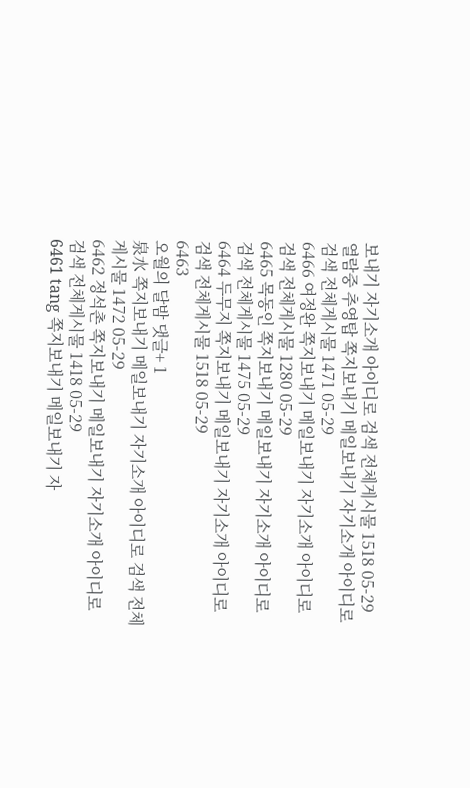보내기 자기소개 아이디로 검색 전체게시물 1518 05-29
열람중 추영탑 쪽지보내기 메일보내기 자기소개 아이디로 검색 전체게시물 1471 05-29
6466 여정완 쪽지보내기 메일보내기 자기소개 아이디로 검색 전체게시물 1280 05-29
6465 목동인 쪽지보내기 메일보내기 자기소개 아이디로 검색 전체게시물 1475 05-29
6464 두무지 쪽지보내기 메일보내기 자기소개 아이디로 검색 전체게시물 1518 05-29
6463
오월의 달밤 댓글+ 1
泉水 쪽지보내기 메일보내기 자기소개 아이디로 검색 전체게시물 1472 05-29
6462 정석촌 쪽지보내기 메일보내기 자기소개 아이디로 검색 전체게시물 1418 05-29
6461 tang 쪽지보내기 메일보내기 자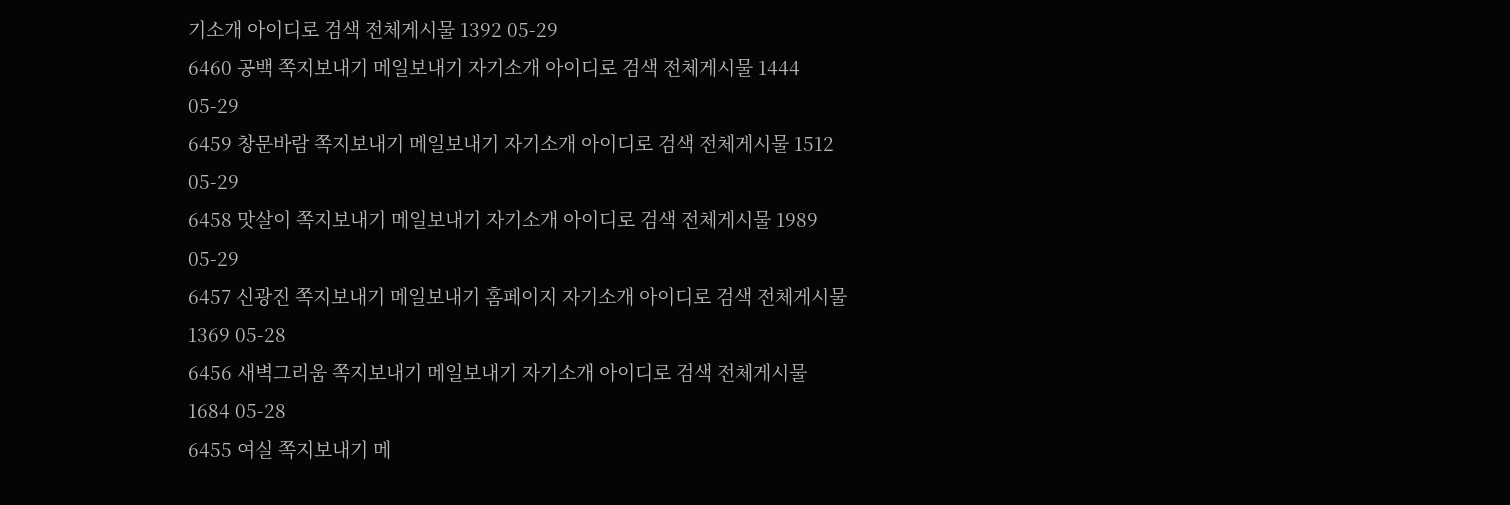기소개 아이디로 검색 전체게시물 1392 05-29
6460 공백 쪽지보내기 메일보내기 자기소개 아이디로 검색 전체게시물 1444 05-29
6459 창문바람 쪽지보내기 메일보내기 자기소개 아이디로 검색 전체게시물 1512 05-29
6458 맛살이 쪽지보내기 메일보내기 자기소개 아이디로 검색 전체게시물 1989 05-29
6457 신광진 쪽지보내기 메일보내기 홈페이지 자기소개 아이디로 검색 전체게시물 1369 05-28
6456 새벽그리움 쪽지보내기 메일보내기 자기소개 아이디로 검색 전체게시물 1684 05-28
6455 여실 쪽지보내기 메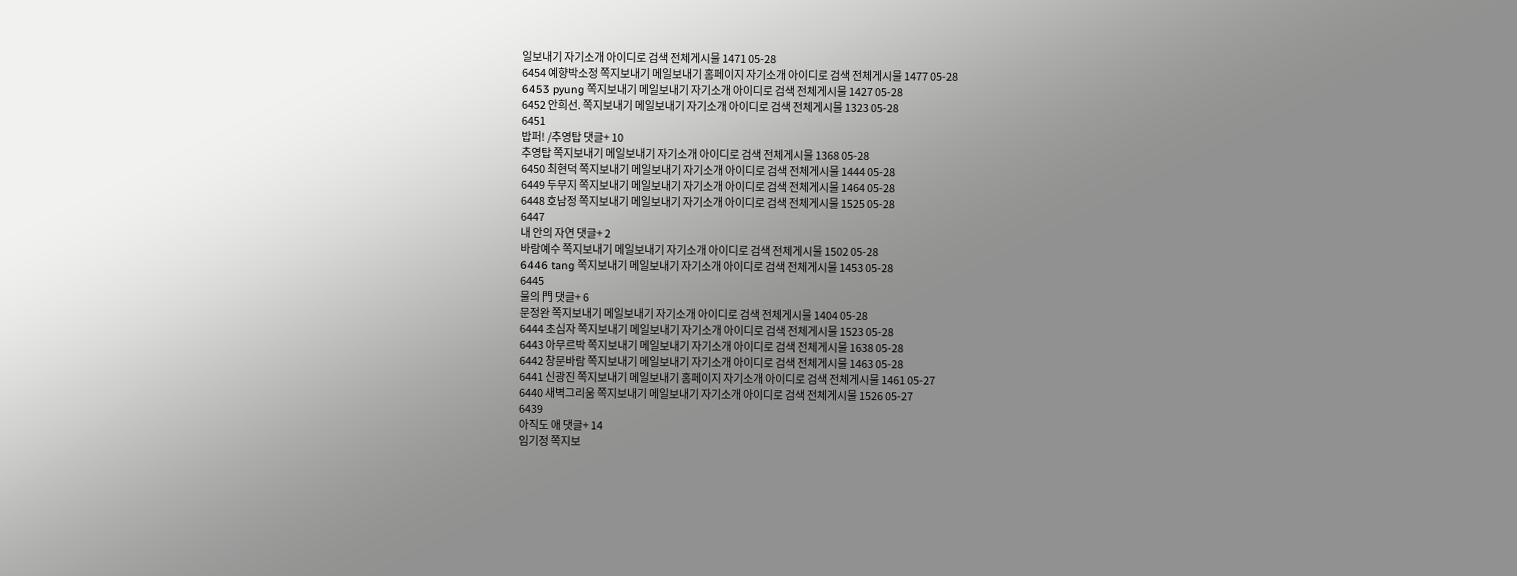일보내기 자기소개 아이디로 검색 전체게시물 1471 05-28
6454 예향박소정 쪽지보내기 메일보내기 홈페이지 자기소개 아이디로 검색 전체게시물 1477 05-28
6453 pyung 쪽지보내기 메일보내기 자기소개 아이디로 검색 전체게시물 1427 05-28
6452 안희선. 쪽지보내기 메일보내기 자기소개 아이디로 검색 전체게시물 1323 05-28
6451
밥퍼! /추영탑 댓글+ 10
추영탑 쪽지보내기 메일보내기 자기소개 아이디로 검색 전체게시물 1368 05-28
6450 최현덕 쪽지보내기 메일보내기 자기소개 아이디로 검색 전체게시물 1444 05-28
6449 두무지 쪽지보내기 메일보내기 자기소개 아이디로 검색 전체게시물 1464 05-28
6448 호남정 쪽지보내기 메일보내기 자기소개 아이디로 검색 전체게시물 1525 05-28
6447
내 안의 자연 댓글+ 2
바람예수 쪽지보내기 메일보내기 자기소개 아이디로 검색 전체게시물 1502 05-28
6446 tang 쪽지보내기 메일보내기 자기소개 아이디로 검색 전체게시물 1453 05-28
6445
물의 門 댓글+ 6
문정완 쪽지보내기 메일보내기 자기소개 아이디로 검색 전체게시물 1404 05-28
6444 초심자 쪽지보내기 메일보내기 자기소개 아이디로 검색 전체게시물 1523 05-28
6443 아무르박 쪽지보내기 메일보내기 자기소개 아이디로 검색 전체게시물 1638 05-28
6442 창문바람 쪽지보내기 메일보내기 자기소개 아이디로 검색 전체게시물 1463 05-28
6441 신광진 쪽지보내기 메일보내기 홈페이지 자기소개 아이디로 검색 전체게시물 1461 05-27
6440 새벽그리움 쪽지보내기 메일보내기 자기소개 아이디로 검색 전체게시물 1526 05-27
6439
아직도 애 댓글+ 14
임기정 쪽지보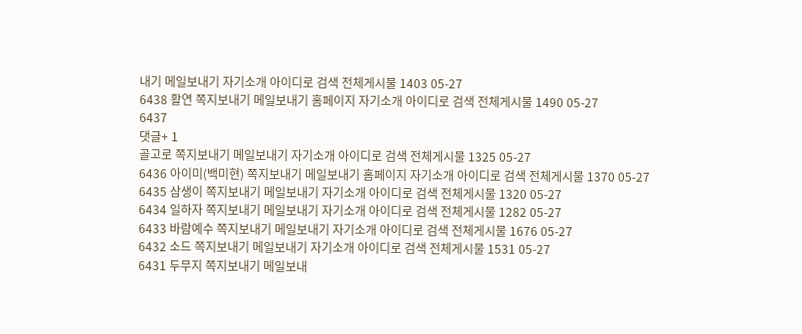내기 메일보내기 자기소개 아이디로 검색 전체게시물 1403 05-27
6438 활연 쪽지보내기 메일보내기 홈페이지 자기소개 아이디로 검색 전체게시물 1490 05-27
6437
댓글+ 1
골고로 쪽지보내기 메일보내기 자기소개 아이디로 검색 전체게시물 1325 05-27
6436 아이미(백미현) 쪽지보내기 메일보내기 홈페이지 자기소개 아이디로 검색 전체게시물 1370 05-27
6435 삼생이 쪽지보내기 메일보내기 자기소개 아이디로 검색 전체게시물 1320 05-27
6434 일하자 쪽지보내기 메일보내기 자기소개 아이디로 검색 전체게시물 1282 05-27
6433 바람예수 쪽지보내기 메일보내기 자기소개 아이디로 검색 전체게시물 1676 05-27
6432 소드 쪽지보내기 메일보내기 자기소개 아이디로 검색 전체게시물 1531 05-27
6431 두무지 쪽지보내기 메일보내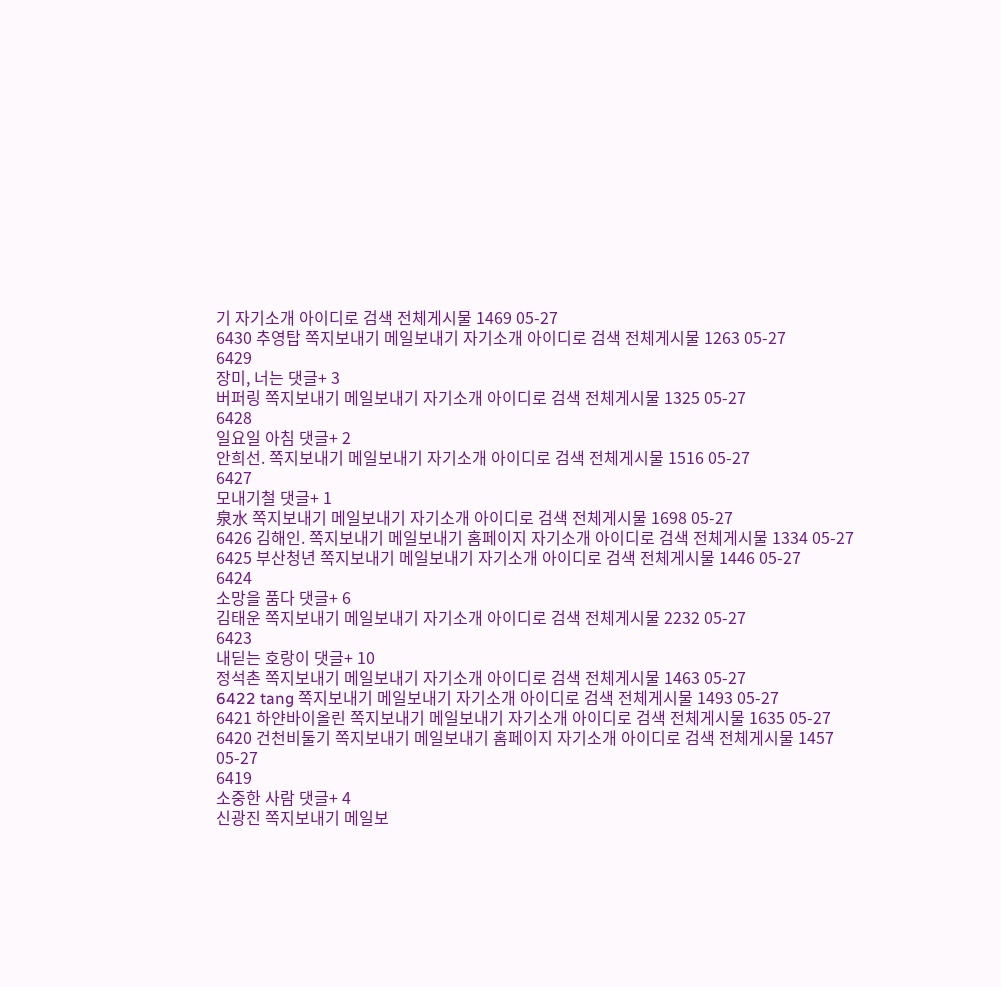기 자기소개 아이디로 검색 전체게시물 1469 05-27
6430 추영탑 쪽지보내기 메일보내기 자기소개 아이디로 검색 전체게시물 1263 05-27
6429
장미, 너는 댓글+ 3
버퍼링 쪽지보내기 메일보내기 자기소개 아이디로 검색 전체게시물 1325 05-27
6428
일요일 아침 댓글+ 2
안희선. 쪽지보내기 메일보내기 자기소개 아이디로 검색 전체게시물 1516 05-27
6427
모내기철 댓글+ 1
泉水 쪽지보내기 메일보내기 자기소개 아이디로 검색 전체게시물 1698 05-27
6426 김해인. 쪽지보내기 메일보내기 홈페이지 자기소개 아이디로 검색 전체게시물 1334 05-27
6425 부산청년 쪽지보내기 메일보내기 자기소개 아이디로 검색 전체게시물 1446 05-27
6424
소망을 품다 댓글+ 6
김태운 쪽지보내기 메일보내기 자기소개 아이디로 검색 전체게시물 2232 05-27
6423
내딛는 호랑이 댓글+ 10
정석촌 쪽지보내기 메일보내기 자기소개 아이디로 검색 전체게시물 1463 05-27
6422 tang 쪽지보내기 메일보내기 자기소개 아이디로 검색 전체게시물 1493 05-27
6421 하얀바이올린 쪽지보내기 메일보내기 자기소개 아이디로 검색 전체게시물 1635 05-27
6420 건천비둘기 쪽지보내기 메일보내기 홈페이지 자기소개 아이디로 검색 전체게시물 1457 05-27
6419
소중한 사람 댓글+ 4
신광진 쪽지보내기 메일보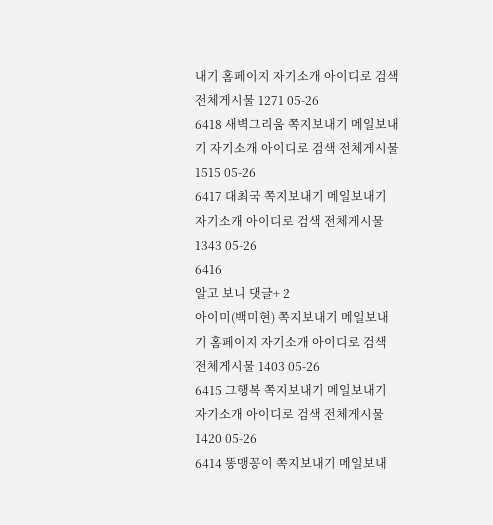내기 홈페이지 자기소개 아이디로 검색 전체게시물 1271 05-26
6418 새벽그리움 쪽지보내기 메일보내기 자기소개 아이디로 검색 전체게시물 1515 05-26
6417 대최국 쪽지보내기 메일보내기 자기소개 아이디로 검색 전체게시물 1343 05-26
6416
알고 보니 댓글+ 2
아이미(백미현) 쪽지보내기 메일보내기 홈페이지 자기소개 아이디로 검색 전체게시물 1403 05-26
6415 그행복 쪽지보내기 메일보내기 자기소개 아이디로 검색 전체게시물 1420 05-26
6414 똥맹꽁이 쪽지보내기 메일보내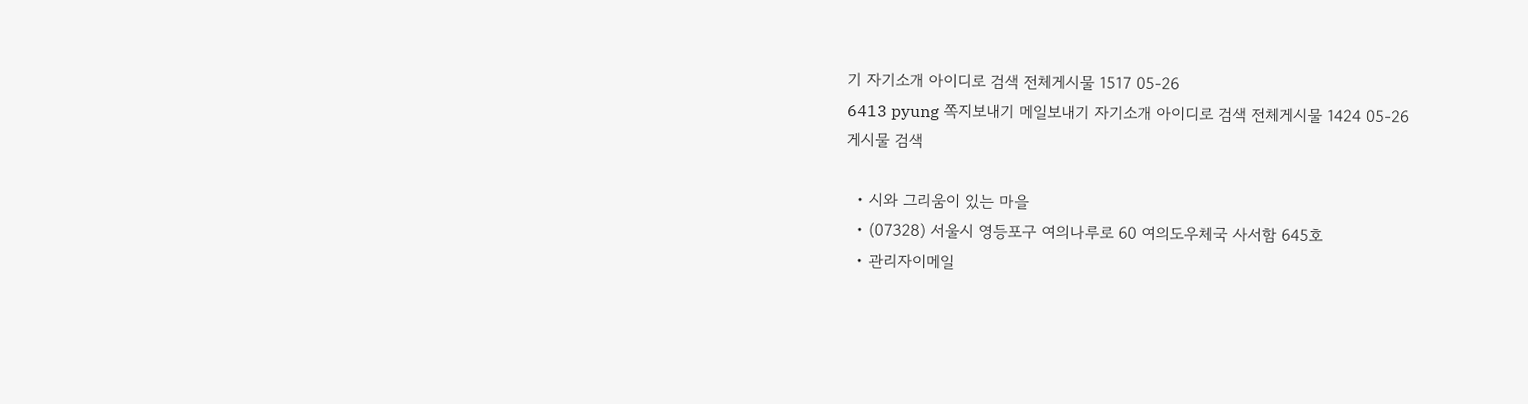기 자기소개 아이디로 검색 전체게시물 1517 05-26
6413 pyung 쪽지보내기 메일보내기 자기소개 아이디로 검색 전체게시물 1424 05-26
게시물 검색

  • 시와 그리움이 있는 마을
  • (07328) 서울시 영등포구 여의나루로 60 여의도우체국 사서함 645호
  • 관리자이메일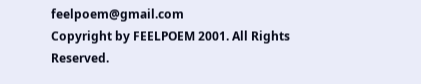feelpoem@gmail.com
Copyright by FEELPOEM 2001. All Rights Reserved.